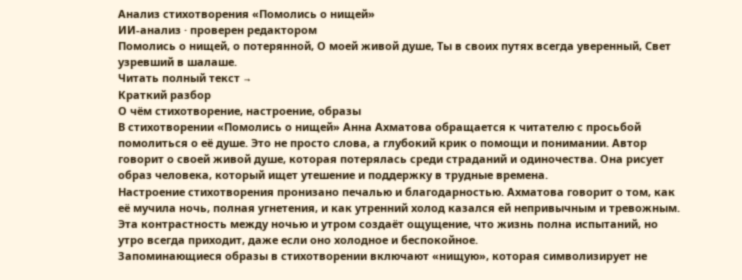Анализ стихотворения «Помолись о нищей»
ИИ-анализ · проверен редактором
Помолись о нищей, о потерянной, О моей живой душе, Ты в своих путях всегда уверенный, Свет узревший в шалаше.
Читать полный текст →
Краткий разбор
О чём стихотворение, настроение, образы
В стихотворении «Помолись о нищей» Анна Ахматова обращается к читателю с просьбой помолиться о её душе. Это не просто слова, а глубокий крик о помощи и понимании. Автор говорит о своей живой душе, которая потерялась среди страданий и одиночества. Она рисует образ человека, который ищет утешение и поддержку в трудные времена.
Настроение стихотворения пронизано печалью и благодарностью. Ахматова говорит о том, как её мучила ночь, полная угнетения, и как утренний холод казался ей непривычным и тревожным. Эта контрастность между ночью и утром создаёт ощущение, что жизнь полна испытаний, но утро всегда приходит, даже если оно холодное и беспокойное.
Запоминающиеся образы в стихотворении включают «нищую», которая символизирует не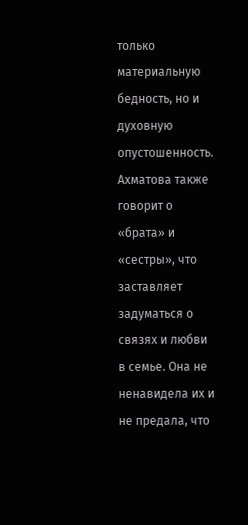только материальную бедность, но и духовную опустошенность. Ахматова также говорит о «брата» и «сестры», что заставляет задуматься о связях и любви в семье. Она не ненавидела их и не предала, что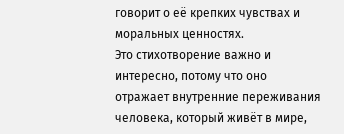говорит о её крепких чувствах и моральных ценностях.
Это стихотворение важно и интересно, потому что оно отражает внутренние переживания человека, который живёт в мире,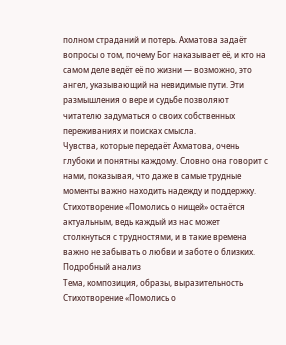полном страданий и потерь. Ахматова задаёт вопросы о том, почему Бог наказывает её, и кто на самом деле ведёт её по жизни — возможно, это ангел, указывающий на невидимые пути. Эти размышления о вере и судьбе позволяют читателю задуматься о своих собственных переживаниях и поисках смысла.
Чувства, которые передаёт Ахматова, очень глубоки и понятны каждому. Словно она говорит с нами, показывая, что даже в самые трудные моменты важно находить надежду и поддержку. Стихотворение «Помолись о нищей» остаётся актуальным, ведь каждый из нас может столкнуться с трудностями, и в такие времена важно не забывать о любви и заботе о близких.
Подробный анализ
Тема, композиция, образы, выразительность
Стихотворение «Помолись о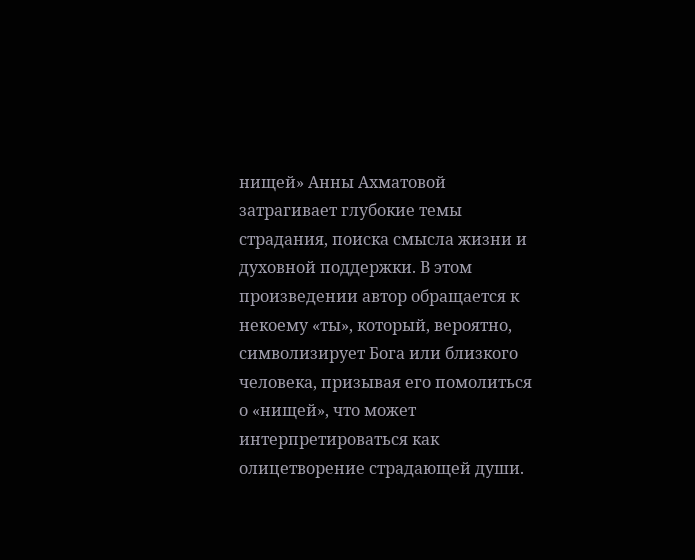нищей» Анны Ахматовой затрагивает глубокие темы страдания, поиска смысла жизни и духовной поддержки. В этом произведении автор обращается к некоему «ты», который, вероятно, символизирует Бога или близкого человека, призывая его помолиться о «нищей», что может интерпретироваться как олицетворение страдающей души.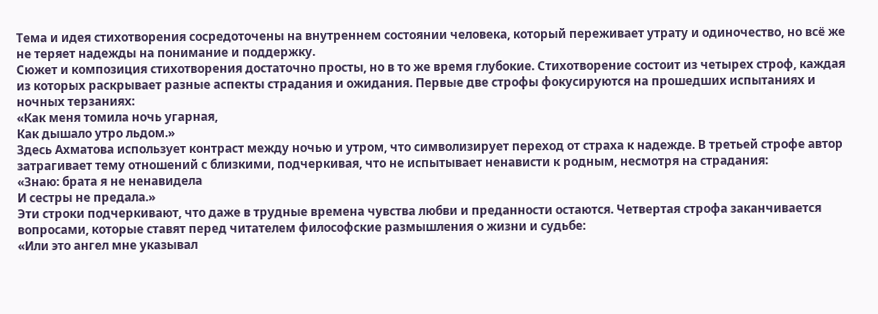Тема и идея стихотворения сосредоточены на внутреннем состоянии человека, который переживает утрату и одиночество, но всё же не теряет надежды на понимание и поддержку.
Сюжет и композиция стихотворения достаточно просты, но в то же время глубокие. Стихотворение состоит из четырех строф, каждая из которых раскрывает разные аспекты страдания и ожидания. Первые две строфы фокусируются на прошедших испытаниях и ночных терзаниях:
«Как меня томила ночь угарная,
Как дышало утро льдом.»
Здесь Ахматова использует контраст между ночью и утром, что символизирует переход от страха к надежде. В третьей строфе автор затрагивает тему отношений с близкими, подчеркивая, что не испытывает ненависти к родным, несмотря на страдания:
«Знаю: брата я не ненавидела
И сестры не предала.»
Эти строки подчеркивают, что даже в трудные времена чувства любви и преданности остаются. Четвертая строфа заканчивается вопросами, которые ставят перед читателем философские размышления о жизни и судьбе:
«Или это ангел мне указывал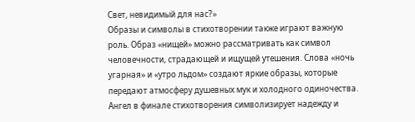Свет, невидимый для нас?»
Образы и символы в стихотворении также играют важную роль. Образ «нищей» можно рассматривать как символ человечности, страдающей и ищущей утешения. Слова «ночь угарная» и «утро льдом» создают яркие образы, которые передают атмосферу душевных мук и холодного одиночества. Ангел в финале стихотворения символизирует надежду и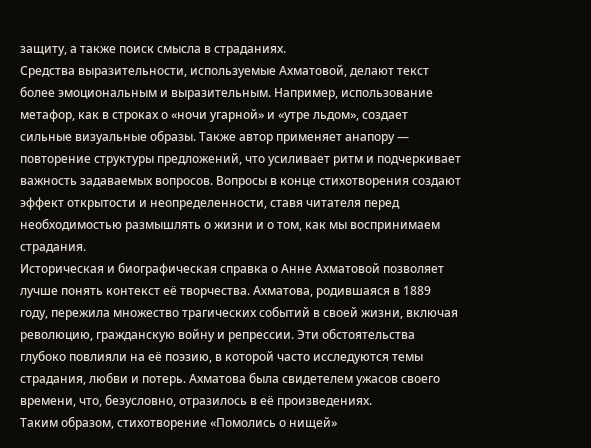защиту, а также поиск смысла в страданиях.
Средства выразительности, используемые Ахматовой, делают текст более эмоциональным и выразительным. Например, использование метафор, как в строках о «ночи угарной» и «утре льдом», создает сильные визуальные образы. Также автор применяет анапору — повторение структуры предложений, что усиливает ритм и подчеркивает важность задаваемых вопросов. Вопросы в конце стихотворения создают эффект открытости и неопределенности, ставя читателя перед необходимостью размышлять о жизни и о том, как мы воспринимаем страдания.
Историческая и биографическая справка о Анне Ахматовой позволяет лучше понять контекст её творчества. Ахматова, родившаяся в 1889 году, пережила множество трагических событий в своей жизни, включая революцию, гражданскую войну и репрессии. Эти обстоятельства глубоко повлияли на её поэзию, в которой часто исследуются темы страдания, любви и потерь. Ахматова была свидетелем ужасов своего времени, что, безусловно, отразилось в её произведениях.
Таким образом, стихотворение «Помолись о нищей»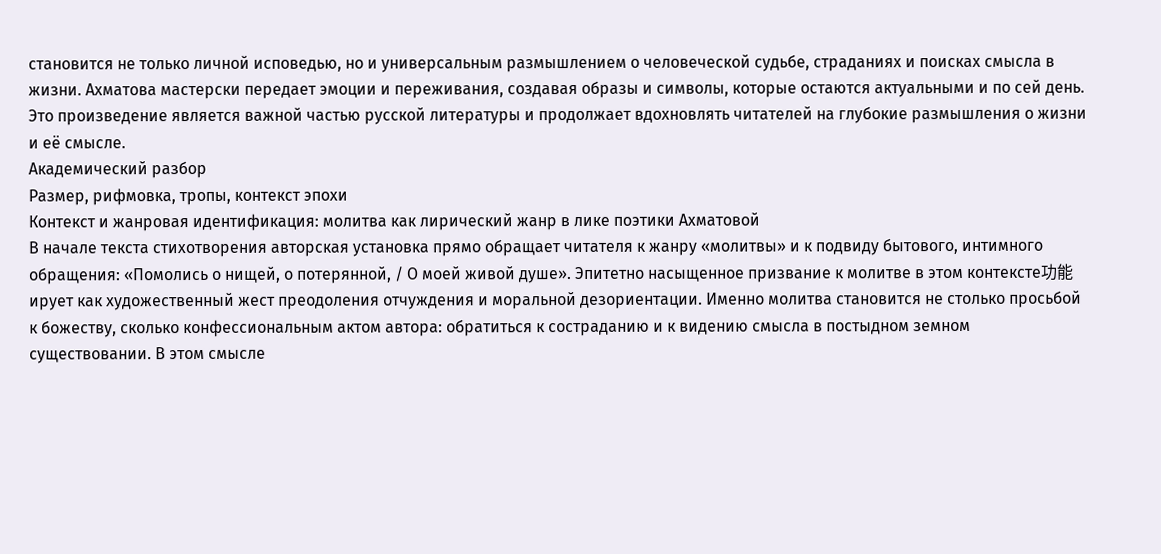становится не только личной исповедью, но и универсальным размышлением о человеческой судьбе, страданиях и поисках смысла в жизни. Ахматова мастерски передает эмоции и переживания, создавая образы и символы, которые остаются актуальными и по сей день. Это произведение является важной частью русской литературы и продолжает вдохновлять читателей на глубокие размышления о жизни и её смысле.
Академический разбор
Размер, рифмовка, тропы, контекст эпохи
Контекст и жанровая идентификация: молитва как лирический жанр в лике поэтики Ахматовой
В начале текста стихотворения авторская установка прямо обращает читателя к жанру «молитвы» и к подвиду бытового, интимного обращения: «Помолись о нищей, о потерянной, / О моей живой душе». Эпитетно насыщенное призвание к молитве в этом контексте功能ирует как художественный жест преодоления отчуждения и моральной дезориентации. Именно молитва становится не столько просьбой к божеству, сколько конфессиональным актом автора: обратиться к состраданию и к видению смысла в постыдном земном существовании. В этом смысле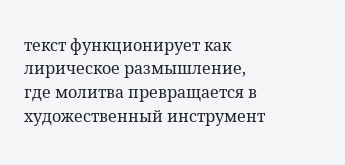текст функционирует как лирическое размышление, где молитва превращается в художественный инструмент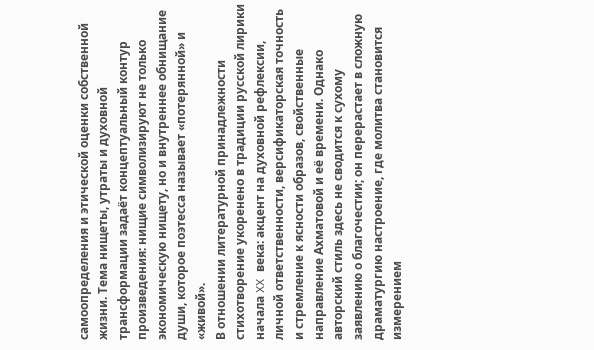самоопределения и этической оценки собственной жизни. Тема нищеты, утраты и духовной трансформации задаёт концептуальный контур произведения: нищие символизируют не только экономическую нищету, но и внутреннее обнищание души, которое поэтесса называет «потерянной» и «живой».
В отношении литературной принадлежности стихотворение укоренено в традиции русской лирики начала XX века: акцент на духовной рефлексии, личной ответственности, версификаторская точность и стремление к ясности образов, свойственные направление Ахматовой и её времени. Однако авторский стиль здесь не сводится к сухому заявлению о благочестии; он перерастает в сложную драматургию настроение, где молитва становится измерением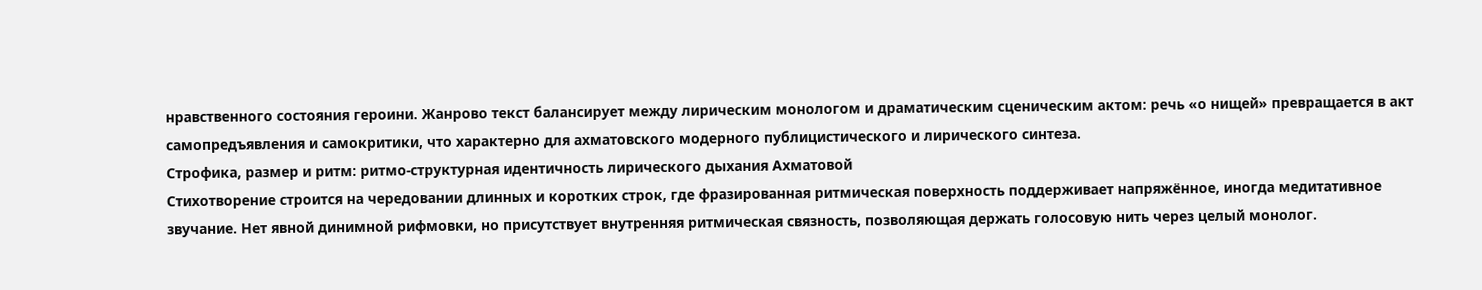нравственного состояния героини. Жанрово текст балансирует между лирическим монологом и драматическим сценическим актом: речь «о нищей» превращается в акт самопредъявления и самокритики, что характерно для ахматовского модерного публицистического и лирического синтеза.
Строфика, размер и ритм: ритмо-структурная идентичность лирического дыхания Ахматовой
Стихотворение строится на чередовании длинных и коротких строк, где фразированная ритмическая поверхность поддерживает напряжённое, иногда медитативное звучание. Нет явной динимной рифмовки, но присутствует внутренняя ритмическая связность, позволяющая держать голосовую нить через целый монолог.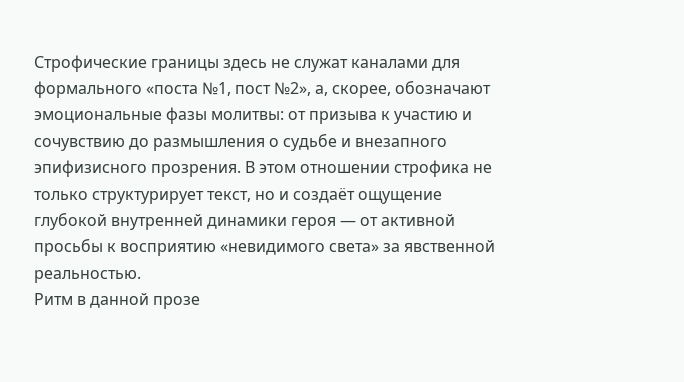Строфические границы здесь не служат каналами для формального «поста №1, пост №2», а, скорее, обозначают эмоциональные фазы молитвы: от призыва к участию и сочувствию до размышления о судьбе и внезапного эпифизисного прозрения. В этом отношении строфика не только структурирует текст, но и создаёт ощущение глубокой внутренней динамики героя — от активной просьбы к восприятию «невидимого света» за явственной реальностью.
Ритм в данной прозе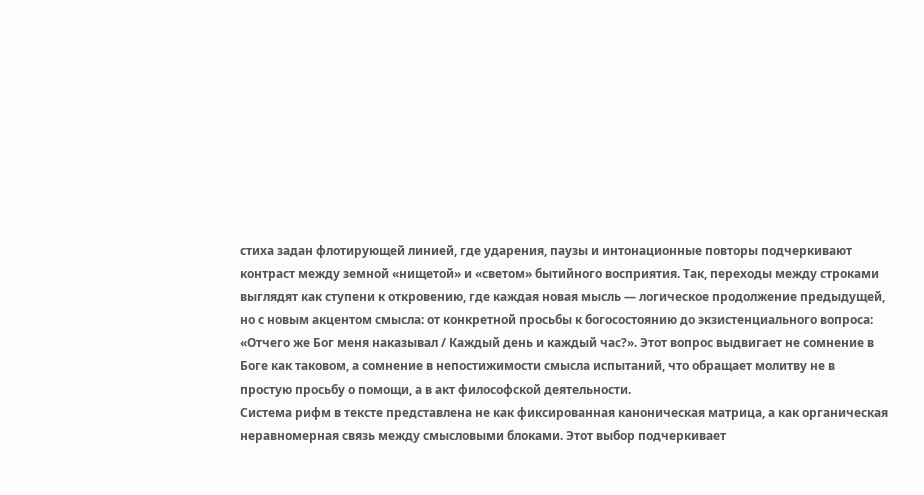стиха задан флотирующей линией, где ударения, паузы и интонационные повторы подчеркивают контраст между земной «нищетой» и «светом» бытийного восприятия. Так, переходы между строками выглядят как ступени к откровению, где каждая новая мысль — логическое продолжение предыдущей, но с новым акцентом смысла: от конкретной просьбы к богосостоянию до экзистенциального вопроса: «Отчего же Бог меня наказывал / Каждый день и каждый час?». Этот вопрос выдвигает не сомнение в Боге как таковом, а сомнение в непостижимости смысла испытаний, что обращает молитву не в простую просьбу о помощи, а в акт философской деятельности.
Система рифм в тексте представлена не как фиксированная каноническая матрица, а как органическая неравномерная связь между смысловыми блоками. Этот выбор подчеркивает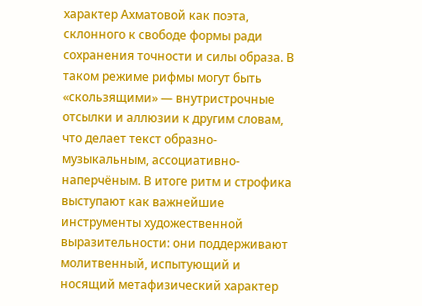характер Ахматовой как поэта, склонного к свободе формы ради сохранения точности и силы образа. В таком режиме рифмы могут быть «скользящими» — внутристрочные отсылки и аллюзии к другим словам, что делает текст образно-музыкальным, ассоциативно-наперчёным. В итоге ритм и строфика выступают как важнейшие инструменты художественной выразительности: они поддерживают молитвенный, испытующий и носящий метафизический характер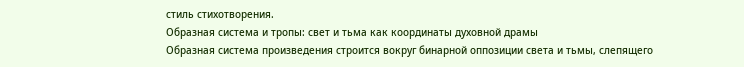стиль стихотворения.
Образная система и тропы: свет и тьма как координаты духовной драмы
Образная система произведения строится вокруг бинарной оппозиции света и тьмы, слепящего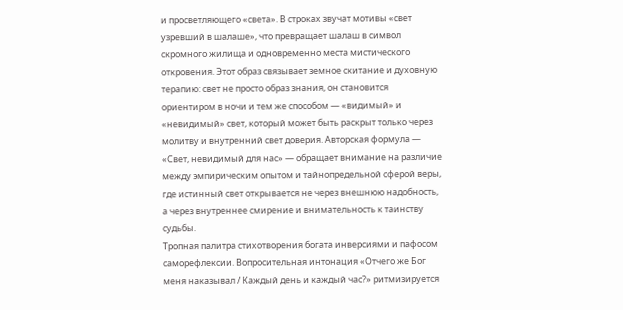и просветляющего «света». В строках звучат мотивы «свет узревший в шалаше», что превращает шалаш в символ скромного жилища и одновременно места мистического откровения. Этот образ связывает земное скитание и духовную терапию: свет не просто образ знания, он становится ориентиром в ночи и тем же способом — «видимый» и «невидимый» свет, который может быть раскрыт только через молитву и внутренний свет доверия. Авторская формула — «Свет, невидимый для нас» — обращает внимание на различие между эмпирическим опытом и тайнопредельной сферой веры, где истинный свет открывается не через внешнюю надобность, а через внутреннее смирение и внимательность к таинству судьбы.
Тропная палитра стихотворения богата инверсиями и пафосом саморефлексии. Вопросительная интонация «Отчего же Бог меня наказывал / Каждый день и каждый час?» ритмизируется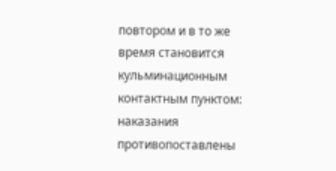повтором и в то же время становится кульминационным контактным пунктом: наказания противопоставлены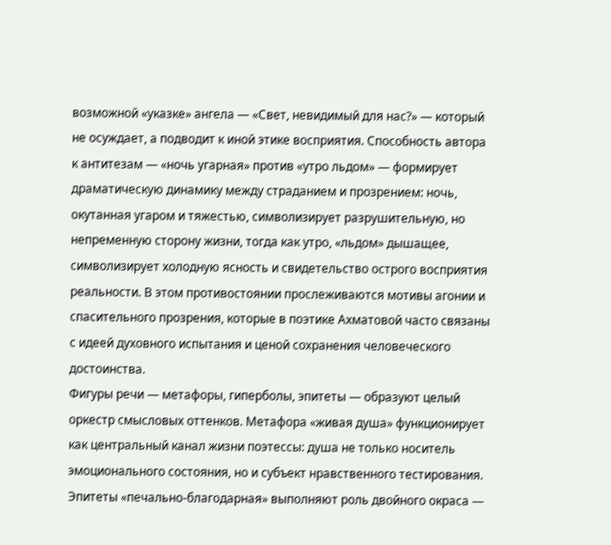возможной «указке» ангела — «Свет, невидимый для нас?» — который не осуждает, а подводит к иной этике восприятия. Способность автора к антитезам — «ночь угарная» против «утро льдом» — формирует драматическую динамику между страданием и прозрением: ночь, окутанная угаром и тяжестью, символизирует разрушительную, но непременную сторону жизни, тогда как утро, «льдом» дышащее, символизирует холодную ясность и свидетельство острого восприятия реальности. В этом противостоянии прослеживаются мотивы агонии и спасительного прозрения, которые в поэтике Ахматовой часто связаны с идеей духовного испытания и ценой сохранения человеческого достоинства.
Фигуры речи — метафоры, гиперболы, эпитеты — образуют целый оркестр смысловых оттенков. Метафора «живая душа» функционирует как центральный канал жизни поэтессы: душа не только носитель эмоционального состояния, но и субъект нравственного тестирования. Эпитеты «печально-благодарная» выполняют роль двойного окраса —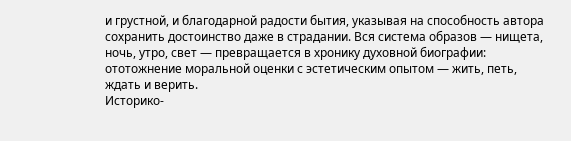и грустной, и благодарной радости бытия, указывая на способность автора сохранить достоинство даже в страдании. Вся система образов — нищета, ночь, утро, свет — превращается в хронику духовной биографии: ототожнение моральной оценки с эстетическим опытом — жить, петь, ждать и верить.
Историко-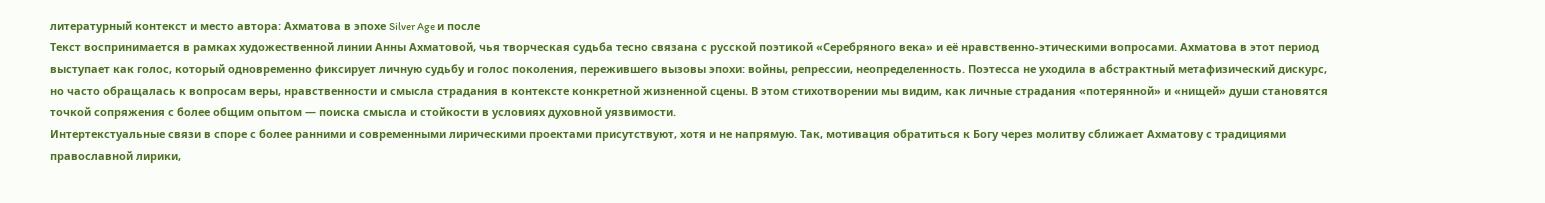литературный контекст и место автора: Ахматова в эпохе Silver Age и после
Текст воспринимается в рамках художественной линии Анны Ахматовой, чья творческая судьба тесно связана с русской поэтикой «Серебряного века» и её нравственно-этическими вопросами. Ахматова в этот период выступает как голос, который одновременно фиксирует личную судьбу и голос поколения, пережившего вызовы эпохи: войны, репрессии, неопределенность. Поэтесса не уходила в абстрактный метафизический дискурс, но часто обращалась к вопросам веры, нравственности и смысла страдания в контексте конкретной жизненной сцены. В этом стихотворении мы видим, как личные страдания «потерянной» и «нищей» души становятся точкой сопряжения с более общим опытом — поиска смысла и стойкости в условиях духовной уязвимости.
Интертекстуальные связи в споре с более ранними и современными лирическими проектами присутствуют, хотя и не напрямую. Так, мотивация обратиться к Богу через молитву сближает Ахматову с традициями православной лирики,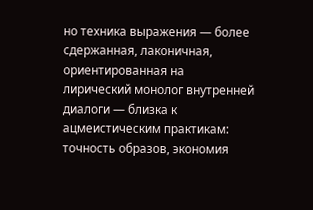но техника выражения — более сдержанная, лаконичная, ориентированная на лирический монолог внутренней диалоги — близка к ацмеистическим практикам: точность образов, экономия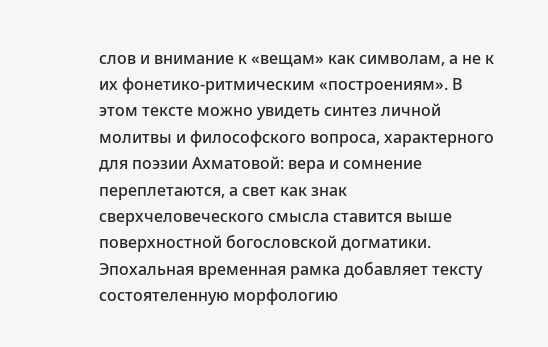слов и внимание к «вещам» как символам, а не к их фонетико-ритмическим «построениям». В этом тексте можно увидеть синтез личной молитвы и философского вопроса, характерного для поэзии Ахматовой: вера и сомнение переплетаются, а свет как знак сверхчеловеческого смысла ставится выше поверхностной богословской догматики.
Эпохальная временная рамка добавляет тексту состоятеленную морфологию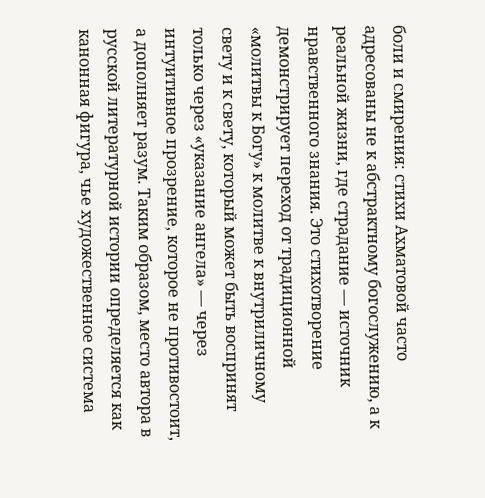боли и смирения: стихи Ахматовой часто адресованы не к абстрактному богослужению, а к реальной жизни, где страдание — источник нравственного знания. Это стихотворение демонстрирует переход от традиционной «молитвы к Богу» к молитве к внутриличному свету и к свету, который может быть воспринят только через «указание ангела» — через интуитивное прозрение, которое не противостоит, а дополняет разум. Таким образом, место автора в русской литературной истории определяется как канонная фигура, чье художественное система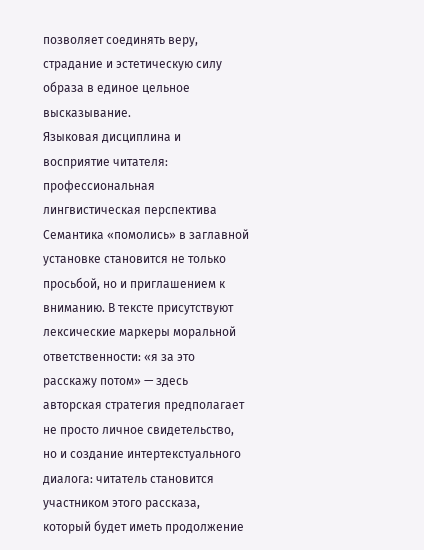позволяет соединять веру, страдание и эстетическую силу образа в единое цельное высказывание.
Языковая дисциплина и восприятие читателя: профессиональная лингвистическая перспектива
Семантика «помолись» в заглавной установке становится не только просьбой, но и приглашением к вниманию. В тексте присутствуют лексические маркеры моральной ответственности: «я за это расскажу потом» — здесь авторская стратегия предполагает не просто личное свидетельство, но и создание интертекстуального диалога: читатель становится участником этого рассказа, который будет иметь продолжение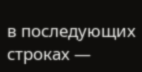в последующих строках —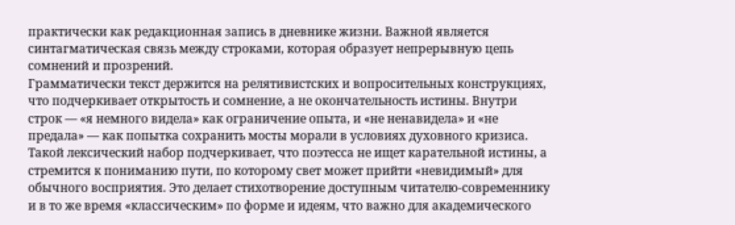практически как редакционная запись в дневнике жизни. Важной является синтагматическая связь между строками, которая образует непрерывную цепь сомнений и прозрений.
Грамматически текст держится на релятивистских и вопросительных конструкциях, что подчеркивает открытость и сомнение, а не окончательность истины. Внутри строк — «я немного видела» как ограничение опыта, и «не ненавидела» и «не предала» — как попытка сохранить мосты морали в условиях духовного кризиса. Такой лексический набор подчеркивает, что поэтесса не ищет карательной истины, а стремится к пониманию пути, по которому свет может прийти «невидимый» для обычного восприятия. Это делает стихотворение доступным читателю-современнику и в то же время «классическим» по форме и идеям, что важно для академического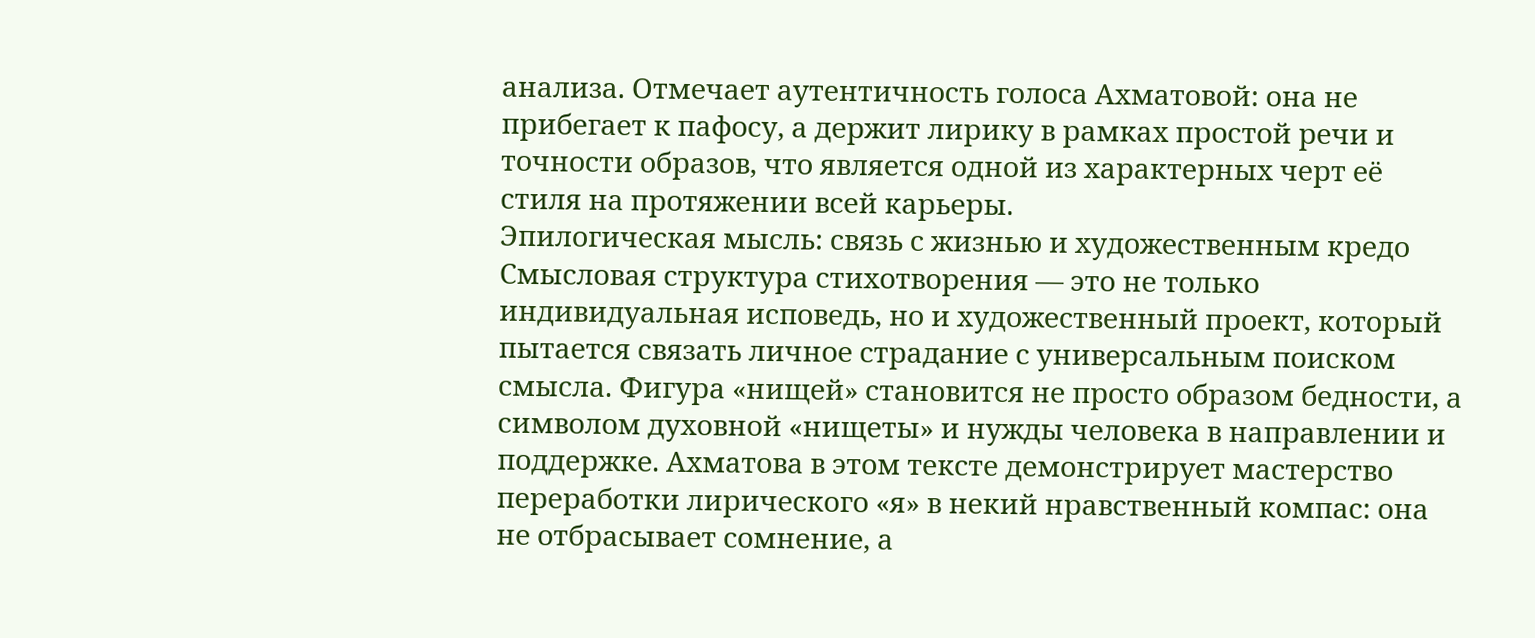анализа. Отмечает аутентичность голоса Ахматовой: она не прибегает к пафосу, а держит лирику в рамках простой речи и точности образов, что является одной из характерных черт её стиля на протяжении всей карьеры.
Эпилогическая мысль: связь с жизнью и художественным кредо
Смысловая структура стихотворения — это не только индивидуальная исповедь, но и художественный проект, который пытается связать личное страдание с универсальным поиском смысла. Фигура «нищей» становится не просто образом бедности, а символом духовной «нищеты» и нужды человека в направлении и поддержке. Ахматова в этом тексте демонстрирует мастерство переработки лирического «я» в некий нравственный компас: она не отбрасывает сомнение, а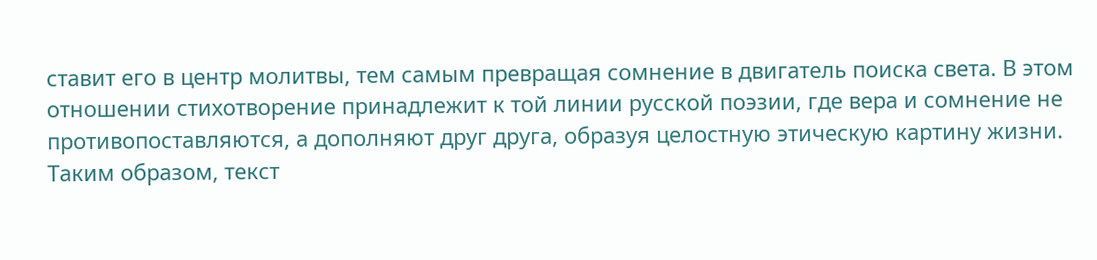ставит его в центр молитвы, тем самым превращая сомнение в двигатель поиска света. В этом отношении стихотворение принадлежит к той линии русской поэзии, где вера и сомнение не противопоставляются, а дополняют друг друга, образуя целостную этическую картину жизни.
Таким образом, текст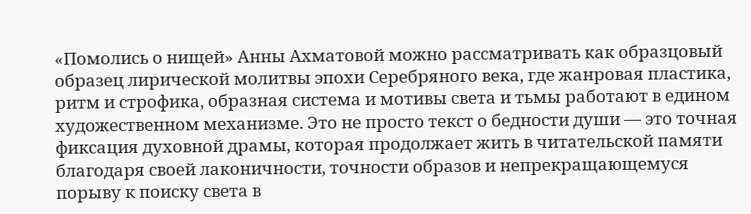«Помолись о нищей» Анны Ахматовой можно рассматривать как образцовый образец лирической молитвы эпохи Серебряного века, где жанровая пластика, ритм и строфика, образная система и мотивы света и тьмы работают в едином художественном механизме. Это не просто текст о бедности души — это точная фиксация духовной драмы, которая продолжает жить в читательской памяти благодаря своей лаконичности, точности образов и непрекращающемуся порыву к поиску света в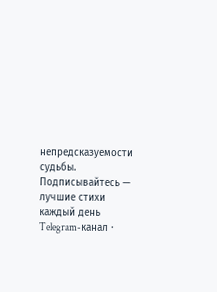непредсказуемости судьбы.
Подписывайтесь — лучшие стихи каждый день
Telegram-канал ·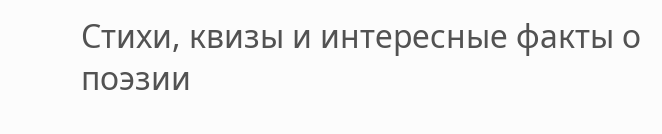Стихи, квизы и интересные факты о поэзии